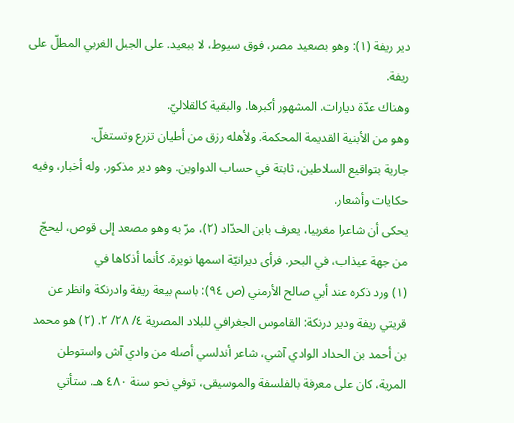دير ريفة (١): وهو بصعيد مصر، فوق سيوط، لا ببعيد. على الجبل الغربي المطلّ على ريفة.
وهناك عدّة ديارات. المشهور أكبرها. والبقية كالقلاليّ.
وهو من الأبنية القديمة المحكمة. ولأهله رزق من أطيان تزرع وتستغلّ.
جارية بتواقيع السلاطين، ثابتة في حساب الدواوين. وهو دير مذكور. وله أخبار، وفيه حكايات وأشعار.
يحكى أن شاعرا مغربيا، يعرف بابن الحدّاد (٢)، مرّ به وهو مصعد إلى قوص، ليحجّ من جهة عيذاب، في البحر. فرأى ديرانيّة اسمها نويرة. كأنما أذكاها في
(١) ورد ذكره عند أبي صالح الأرمني (ص ٩٤): باسم بيعة ريفة وادرنكة وانظر عن قريتي ريفة ودير درنكة: القاموس الجغرافي للبلاد المصرية ٤/ ٢٨/ ٢. (٢) هو محمد بن أحمد بن الحداد الوادي آشي، شاعر أندلسي أصله من وادي آش واستوطن المرية، كان على معرفة بالفلسفة والموسيقى، توفي نحو سنة ٤٨٠ هـ. ستأتي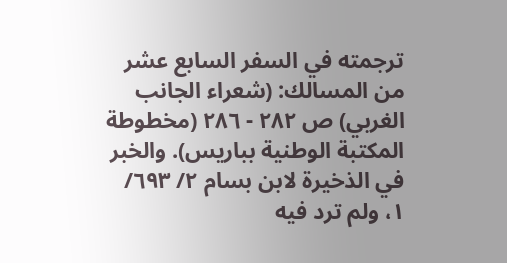ترجمته في السفر السابع عشر من المسالك: (شعراء الجانب الغربي) ص ٢٨٢ - ٢٨٦ (مخطوطة المكتبة الوطنية بباريس). والخبر في الذخيرة لابن بسام ٢/ ٦٩٣/ ١، ولم ترد فيه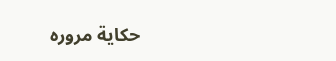حكاية مروره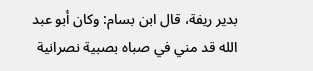بدير ريفة، قال ابن بسام: وكان أبو عبد الله قد مني في صباه بصبية نصرانية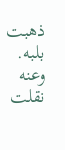ذهبت بلبه. وعنه نقلت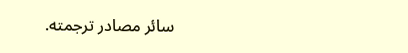سائر مصادر ترجمته.